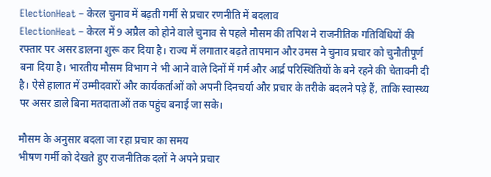ElectionHeat – केरल चुनाव में बढ़ती गर्मी से प्रचार रणनीति में बदलाव
ElectionHeat – केरल में 9 अप्रैल को होने वाले चुनाव से पहले मौसम की तपिश ने राजनीतिक गतिविधियों की रफ्तार पर असर डालना शुरू कर दिया है। राज्य में लगातार बढ़ते तापमान और उमस ने चुनाव प्रचार को चुनौतीपूर्ण बना दिया है। भारतीय मौसम विभाग ने भी आने वाले दिनों में गर्म और आर्द्र परिस्थितियों के बने रहने की चेतावनी दी है। ऐसे हालात में उम्मीदवारों और कार्यकर्ताओं को अपनी दिनचर्या और प्रचार के तरीके बदलने पड़े हैं, ताकि स्वास्थ्य पर असर डाले बिना मतदाताओं तक पहुंच बनाई जा सके।

मौसम के अनुसार बदला जा रहा प्रचार का समय
भीषण गर्मी को देखते हुए राजनीतिक दलों ने अपने प्रचार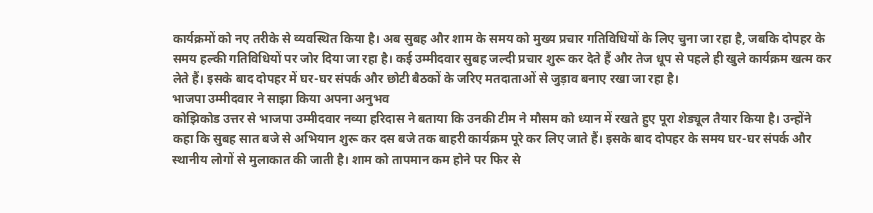कार्यक्रमों को नए तरीके से व्यवस्थित किया है। अब सुबह और शाम के समय को मुख्य प्रचार गतिविधियों के लिए चुना जा रहा है, जबकि दोपहर के समय हल्की गतिविधियों पर जोर दिया जा रहा है। कई उम्मीदवार सुबह जल्दी प्रचार शुरू कर देते हैं और तेज धूप से पहले ही खुले कार्यक्रम खत्म कर लेते हैं। इसके बाद दोपहर में घर-घर संपर्क और छोटी बैठकों के जरिए मतदाताओं से जुड़ाव बनाए रखा जा रहा है।
भाजपा उम्मीदवार ने साझा किया अपना अनुभव
कोझिकोड उत्तर से भाजपा उम्मीदवार नव्या हरिदास ने बताया कि उनकी टीम ने मौसम को ध्यान में रखते हुए पूरा शेड्यूल तैयार किया है। उन्होंने कहा कि सुबह सात बजे से अभियान शुरू कर दस बजे तक बाहरी कार्यक्रम पूरे कर लिए जाते हैं। इसके बाद दोपहर के समय घर-घर संपर्क और स्थानीय लोगों से मुलाकात की जाती है। शाम को तापमान कम होने पर फिर से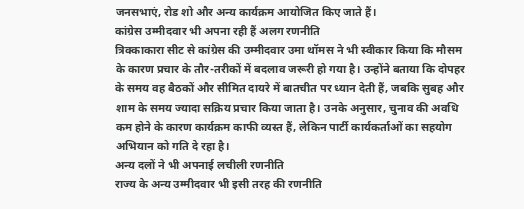जनसभाएं, रोड शो और अन्य कार्यक्रम आयोजित किए जाते हैं।
कांग्रेस उम्मीदवार भी अपना रही हैं अलग रणनीति
त्रिक्काकारा सीट से कांग्रेस की उम्मीदवार उमा थॉमस ने भी स्वीकार किया कि मौसम के कारण प्रचार के तौर-तरीकों में बदलाव जरूरी हो गया है। उन्होंने बताया कि दोपहर के समय वह बैठकों और सीमित दायरे में बातचीत पर ध्यान देती हैं, जबकि सुबह और शाम के समय ज्यादा सक्रिय प्रचार किया जाता है। उनके अनुसार, चुनाव की अवधि कम होने के कारण कार्यक्रम काफी व्यस्त हैं, लेकिन पार्टी कार्यकर्ताओं का सहयोग अभियान को गति दे रहा है।
अन्य दलों ने भी अपनाई लचीली रणनीति
राज्य के अन्य उम्मीदवार भी इसी तरह की रणनीति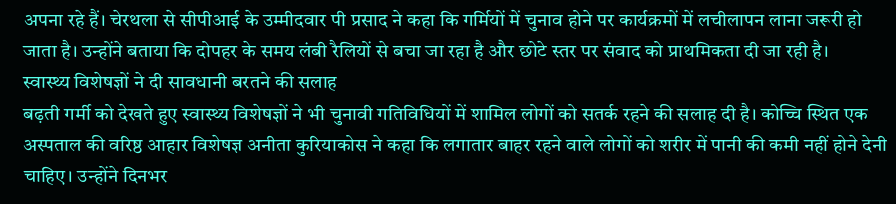अपना रहे हैं। चेरथला से सीपीआई के उम्मीदवार पी प्रसाद ने कहा कि गर्मियों में चुनाव होने पर कार्यक्रमों में लचीलापन लाना जरूरी हो जाता है। उन्होंने बताया कि दोपहर के समय लंबी रैलियों से बचा जा रहा है और छोटे स्तर पर संवाद को प्राथमिकता दी जा रही है।
स्वास्थ्य विशेषज्ञों ने दी सावधानी बरतने की सलाह
बढ़ती गर्मी को देखते हुए स्वास्थ्य विशेषज्ञों ने भी चुनावी गतिविधियों में शामिल लोगों को सतर्क रहने की सलाह दी है। कोच्चि स्थित एक अस्पताल की वरिष्ठ आहार विशेषज्ञ अनीता कुरियाकोस ने कहा कि लगातार बाहर रहने वाले लोगों को शरीर में पानी की कमी नहीं होने देनी चाहिए। उन्होंने दिनभर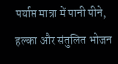पर्याप्त मात्रा में पानी पीने, हल्का और संतुलित भोजन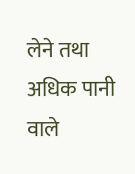लेने तथा अधिक पानी वाले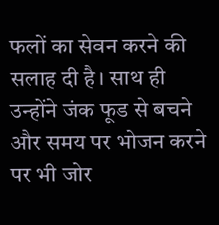फलों का सेवन करने की सलाह दी है। साथ ही उन्होंने जंक फूड से बचने और समय पर भोजन करने पर भी जोर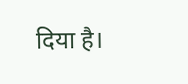दिया है।